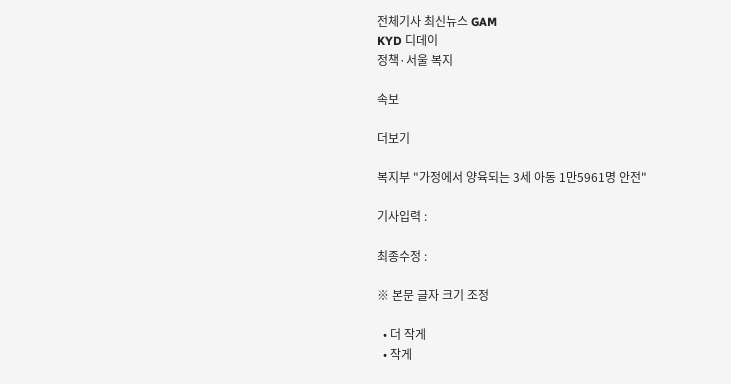전체기사 최신뉴스 GAM
KYD 디데이
정책·서울 복지

속보

더보기

복지부 "가정에서 양육되는 3세 아동 1만5961명 안전"

기사입력 :

최종수정 :

※ 본문 글자 크기 조정

  • 더 작게
  • 작게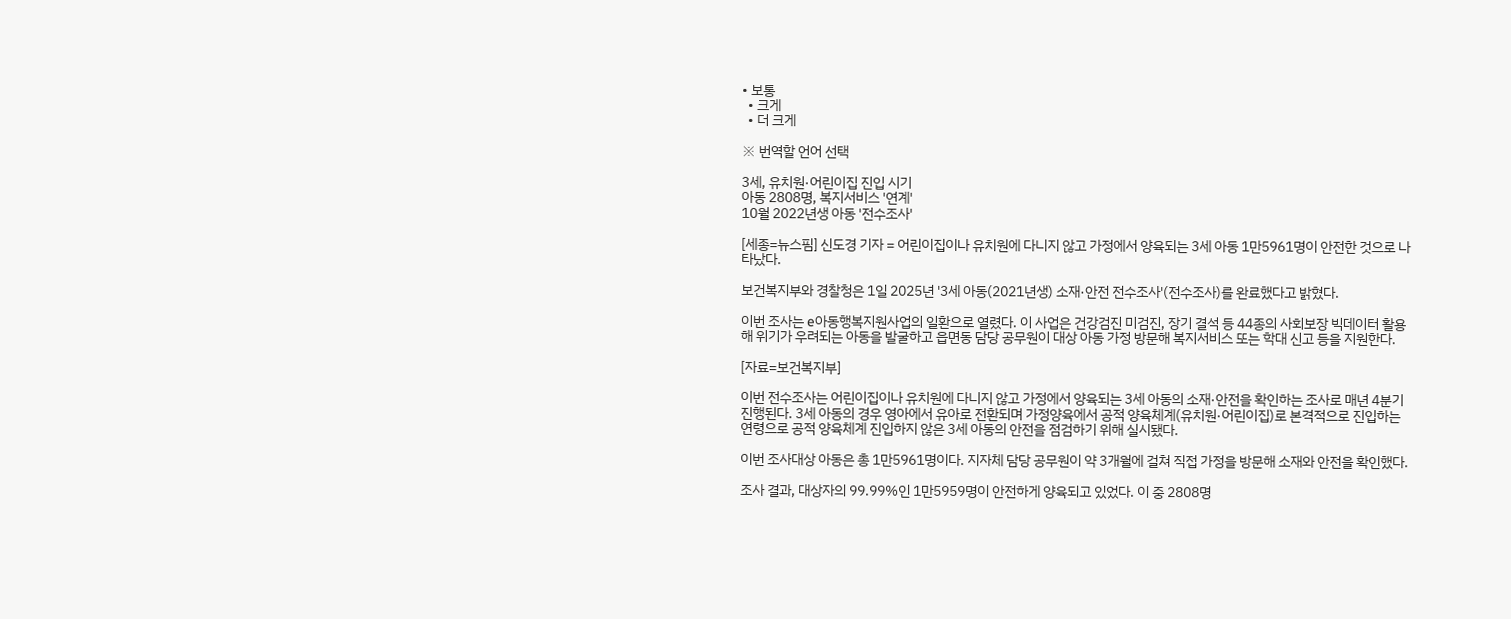• 보통
  • 크게
  • 더 크게

※ 번역할 언어 선택

3세, 유치원·어린이집 진입 시기
아동 2808명, 복지서비스 '연계'
10월 2022년생 아동 '전수조사'

[세종=뉴스핌] 신도경 기자 = 어린이집이나 유치원에 다니지 않고 가정에서 양육되는 3세 아동 1만5961명이 안전한 것으로 나타났다.

보건복지부와 경찰청은 1일 2025년 '3세 아동(2021년생) 소재·안전 전수조사'(전수조사)를 완료했다고 밝혔다.

이번 조사는 e아동행복지원사업의 일환으로 열렸다. 이 사업은 건강검진 미검진, 장기 결석 등 44종의 사회보장 빅데이터 활용해 위기가 우려되는 아동을 발굴하고 읍면동 담당 공무원이 대상 아동 가정 방문해 복지서비스 또는 학대 신고 등을 지원한다.

[자료=보건복지부]

이번 전수조사는 어린이집이나 유치원에 다니지 않고 가정에서 양육되는 3세 아동의 소재·안전을 확인하는 조사로 매년 4분기 진행된다. 3세 아동의 경우 영아에서 유아로 전환되며 가정양육에서 공적 양육체계(유치원·어린이집)로 본격적으로 진입하는 연령으로 공적 양육체계 진입하지 않은 3세 아동의 안전을 점검하기 위해 실시됐다.

이번 조사대상 아동은 총 1만5961명이다. 지자체 담당 공무원이 약 3개월에 걸쳐 직접 가정을 방문해 소재와 안전을 확인했다.

조사 결과, 대상자의 99.99%인 1만5959명이 안전하게 양육되고 있었다. 이 중 2808명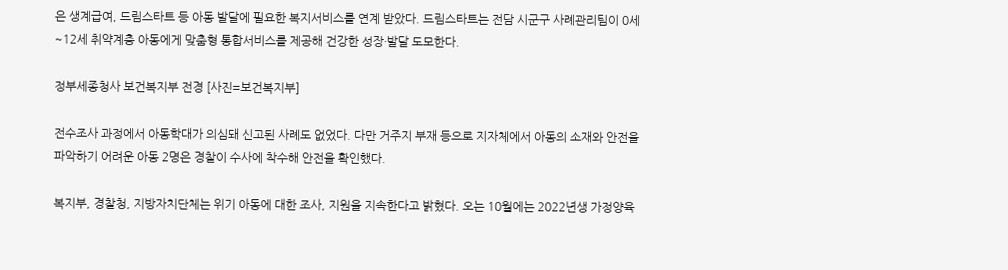은 생계급여, 드림스타트 등 아동 발달에 필요한 복지서비스를 연계 받았다. 드림스타트는 전담 시군구 사례관리팀이 0세~12세 취약계층 아동에게 맞춤형 통합서비스를 제공해 건강한 성장·발달 도모한다.

정부세종청사 보건복지부 전경 [사진=보건복지부]

전수조사 과정에서 아동학대가 의심돼 신고된 사례도 없었다. 다만 거주지 부재 등으로 지자체에서 아동의 소재와 안전을 파악하기 어려운 아동 2명은 경찰이 수사에 착수해 안전을 확인했다.

복지부, 경찰청, 지방자치단체는 위기 아동에 대한 조사, 지원을 지속한다고 밝혔다. 오는 10월에는 2022년생 가정양육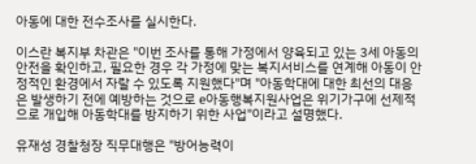아동에 대한 전수조사를 실시한다.

이스란 복지부 차관은 "이번 조사를 통해 가정에서 양육되고 있는 3세 아동의 안전을 확인하고, 필요한 경우 각 가정에 맞는 복지서비스를 연계해 아동이 안정적인 환경에서 자랄 수 있도록 지원했다"며 "아동학대에 대한 최선의 대응은 발생하기 전에 예방하는 것으로 e아동행복지원사업은 위기가구에 선제적으로 개입해 아동학대를 방지하기 위한 사업"이라고 설명했다.

유재성 경찰청장 직무대행은 "방어능력이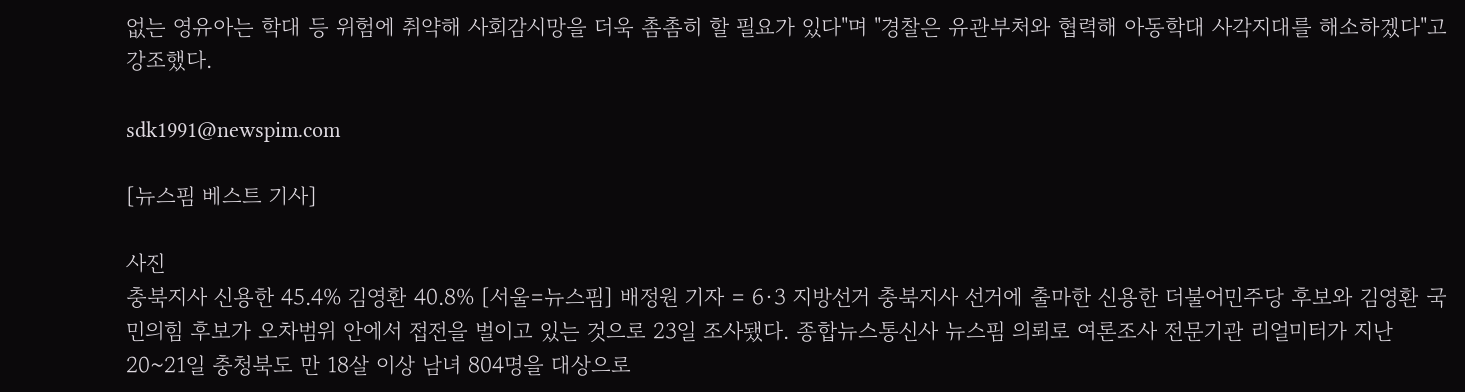없는 영유아는 학대 등 위험에 취약해 사회감시망을 더욱 촘촘히 할 필요가 있다"며 "경찰은 유관부처와 협력해 아동학대 사각지대를 해소하겠다"고 강조했다.

sdk1991@newspim.com

[뉴스핌 베스트 기사]

사진
충북지사 신용한 45.4% 김영환 40.8% [서울=뉴스핌] 배정원 기자 = 6·3 지방선거 충북지사 선거에 출마한 신용한 더불어민주당 후보와 김영환 국민의힘 후보가 오차범위 안에서 접전을 벌이고 있는 것으로 23일 조사됐다. 종합뉴스통신사 뉴스핌 의뢰로 여론조사 전문기관 리얼미터가 지난 20~21일 충청북도 만 18살 이상 남녀 804명을 대상으로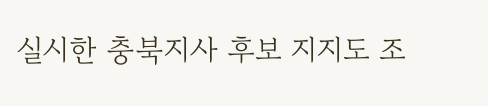실시한 충북지사 후보 지지도 조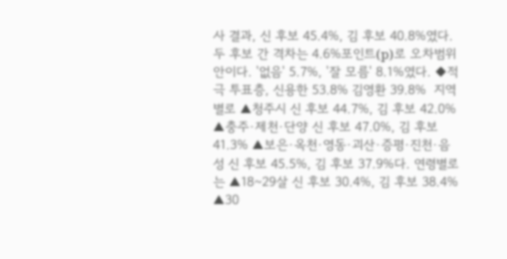사 결과, 신 후보 45.4%, 김 후보 40.8%였다. 두 후보 간 격차는 4.6%포인트(p)로 오차범위 안이다. '없음' 5.7%, '잘 모름' 8.1%였다. ◆적극 투표층, 신용한 53.8% 김영환 39.8%  지역별로 ▲청주시 신 후보 44.7%, 김 후보 42.0% ▲충주·제천·단양 신 후보 47.0%, 김 후보 41.3% ▲보은·옥천·영동·괴산·증평·진천·음성 신 후보 45.5%, 김 후보 37.9%다. 연령별로는 ▲18~29살 신 후보 30.4%, 김 후보 38.4% ▲30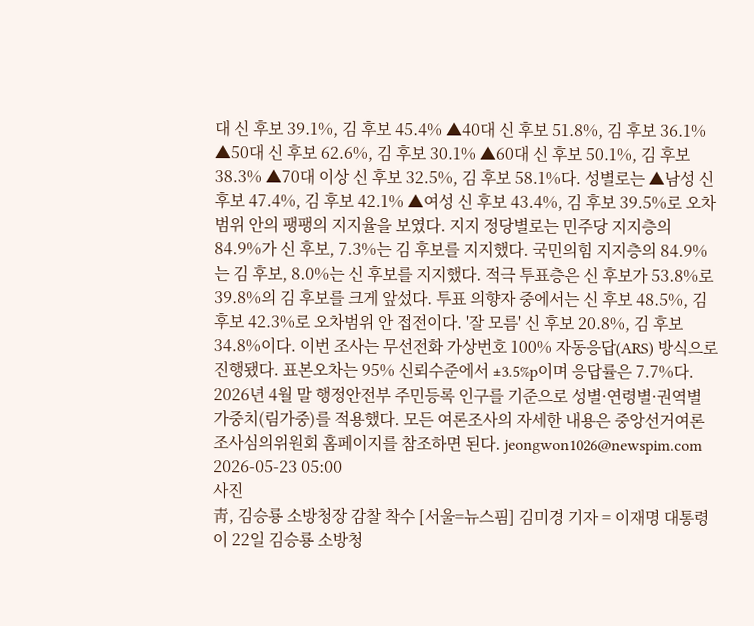대 신 후보 39.1%, 김 후보 45.4% ▲40대 신 후보 51.8%, 김 후보 36.1% ▲50대 신 후보 62.6%, 김 후보 30.1% ▲60대 신 후보 50.1%, 김 후보 38.3% ▲70대 이상 신 후보 32.5%, 김 후보 58.1%다. 성별로는 ▲남성 신 후보 47.4%, 김 후보 42.1% ▲여성 신 후보 43.4%, 김 후보 39.5%로 오차범위 안의 팽팽의 지지율을 보였다. 지지 정당별로는 민주당 지지층의 84.9%가 신 후보, 7.3%는 김 후보를 지지했다. 국민의힘 지지층의 84.9%는 김 후보, 8.0%는 신 후보를 지지했다. 적극 투표층은 신 후보가 53.8%로 39.8%의 김 후보를 크게 앞섰다. 투표 의향자 중에서는 신 후보 48.5%, 김 후보 42.3%로 오차범위 안 접전이다. '잘 모름' 신 후보 20.8%, 김 후보 34.8%이다. 이번 조사는 무선전화 가상번호 100% 자동응답(ARS) 방식으로 진행됐다. 표본오차는 95% 신뢰수준에서 ±3.5%p이며 응답률은 7.7%다. 2026년 4월 말 행정안전부 주민등록 인구를 기준으로 성별·연령별·권역별 가중치(림가중)를 적용했다. 모든 여론조사의 자세한 내용은 중앙선거여론조사심의위원회 홈페이지를 참조하면 된다. jeongwon1026@newspim.com 2026-05-23 05:00
사진
靑, 김승룡 소방청장 감찰 착수 [서울=뉴스핌] 김미경 기자 = 이재명 대통령이 22일 김승룡 소방청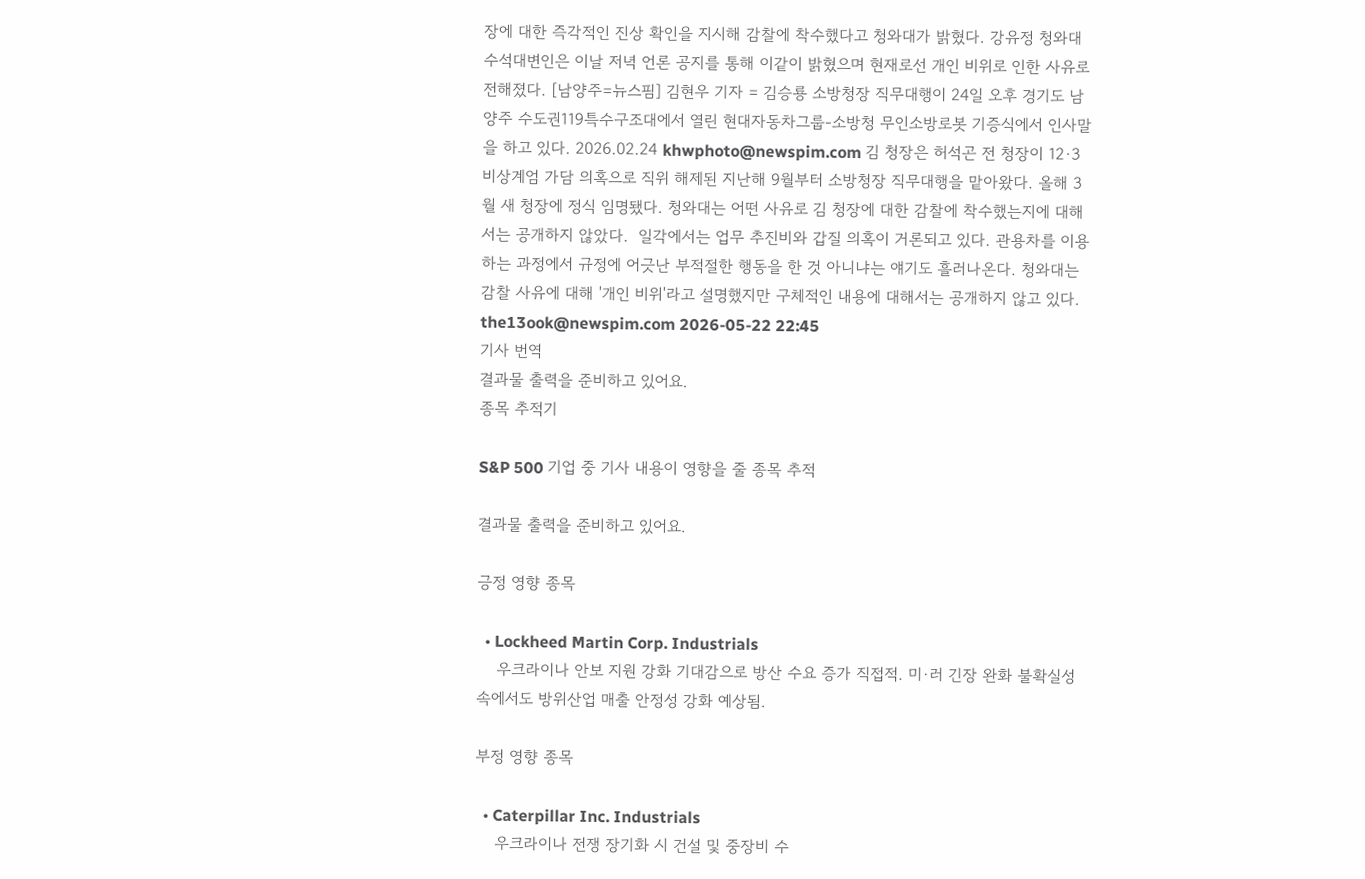장에 대한 즉각적인 진상 확인을 지시해 감찰에 착수했다고 청와대가 밝혔다. 강유정 청와대 수석대변인은 이날 저녁 언론 공지를 통해 이같이 밝혔으며 현재로선 개인 비위로 인한 사유로 전해졌다. [남양주=뉴스핌] 김현우 기자 = 김승룡 소방청장 직무대행이 24일 오후 경기도 남양주 수도권119특수구조대에서 열린 현대자동차그룹-소방청 무인소방로봇 기증식에서 인사말을 하고 있다. 2026.02.24 khwphoto@newspim.com 김 청장은 허석곤 전 청장이 12·3 비상계엄 가담 의혹으로 직위 해제된 지난해 9월부터 소방청장 직무대행을 맡아왔다. 올해 3월 새 청장에 정식 임명됐다. 청와대는 어떤 사유로 김 청장에 대한 감찰에 착수했는지에 대해서는 공개하지 않았다.  일각에서는 업무 추진비와 갑질 의혹이 거론되고 있다. 관용차를 이용하는 과정에서 규정에 어긋난 부적절한 행동을 한 것 아니냐는 얘기도 흘러나온다. 청와대는 감찰 사유에 대해 '개인 비위'라고 설명했지만 구체적인 내용에 대해서는 공개하지 않고 있다. the13ook@newspim.com 2026-05-22 22:45
기사 번역
결과물 출력을 준비하고 있어요.
종목 추적기

S&P 500 기업 중 기사 내용이 영향을 줄 종목 추적

결과물 출력을 준비하고 있어요.

긍정 영향 종목

  • Lockheed Martin Corp. Industrials
    우크라이나 안보 지원 강화 기대감으로 방산 수요 증가 직접적. 미·러 긴장 완화 불확실성 속에서도 방위산업 매출 안정성 강화 예상됨.

부정 영향 종목

  • Caterpillar Inc. Industrials
    우크라이나 전쟁 장기화 시 건설 및 중장비 수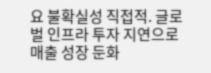요 불확실성 직접적. 글로벌 인프라 투자 지연으로 매출 성장 둔화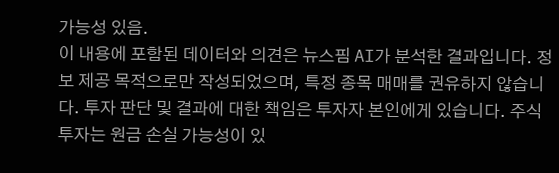가능성 있음.
이 내용에 포함된 데이터와 의견은 뉴스핌 AI가 분석한 결과입니다. 정보 제공 목적으로만 작성되었으며, 특정 종목 매매를 권유하지 않습니다. 투자 판단 및 결과에 대한 책임은 투자자 본인에게 있습니다. 주식 투자는 원금 손실 가능성이 있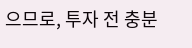으므로, 투자 전 충분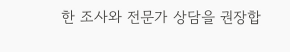한 조사와 전문가 상담을 권장합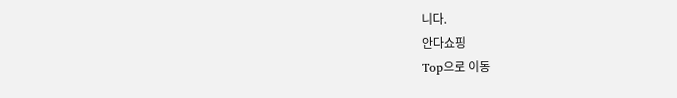니다.
안다쇼핑
Top으로 이동